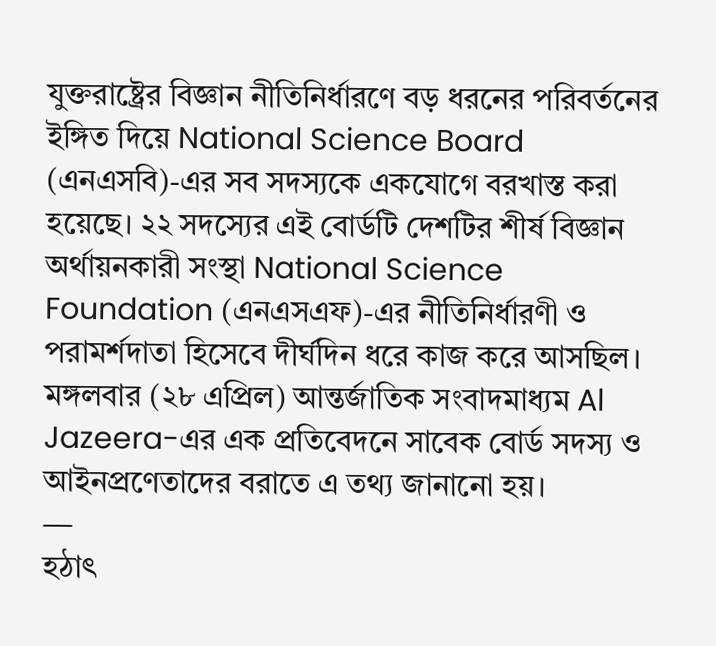যুক্তরাষ্ট্রের বিজ্ঞান নীতিনির্ধারণে বড় ধরনের পরিবর্তনের ইঙ্গিত দিয়ে National Science Board (এনএসবি)-এর সব সদস্যকে একযোগে বরখাস্ত করা হয়েছে। ২২ সদস্যের এই বোর্ডটি দেশটির শীর্ষ বিজ্ঞান অর্থায়নকারী সংস্থা National Science Foundation (এনএসএফ)-এর নীতিনির্ধারণী ও পরামর্শদাতা হিসেবে দীর্ঘদিন ধরে কাজ করে আসছিল।
মঙ্গলবার (২৮ এপ্রিল) আন্তর্জাতিক সংবাদমাধ্যম Al Jazeera-এর এক প্রতিবেদনে সাবেক বোর্ড সদস্য ও আইনপ্রণেতাদের বরাতে এ তথ্য জানানো হয়।
—
হঠাৎ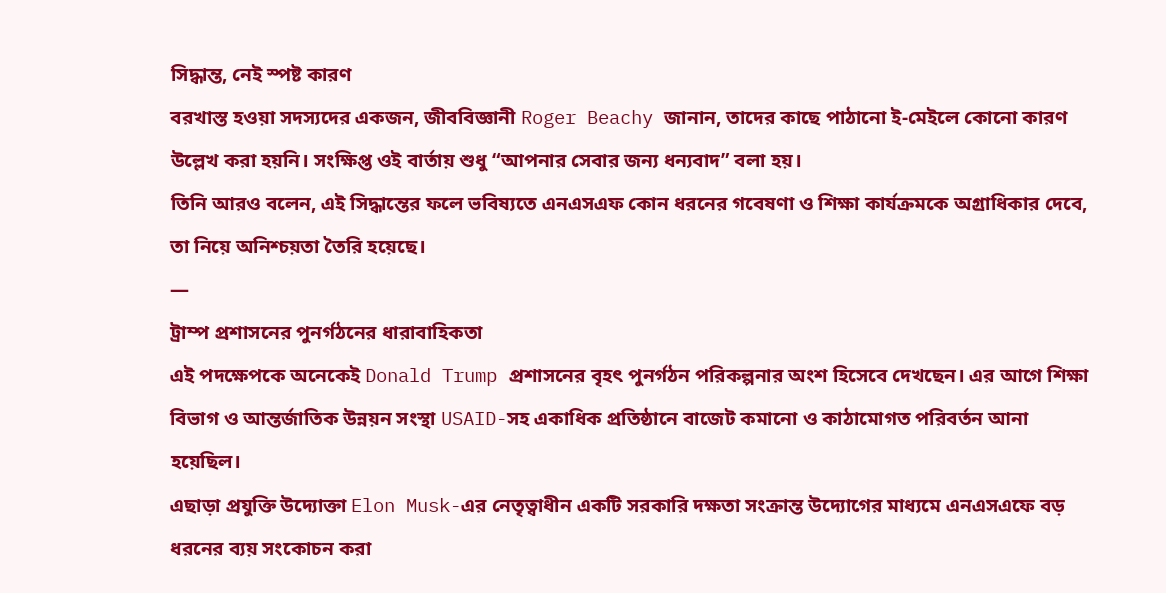সিদ্ধান্ত, নেই স্পষ্ট কারণ
বরখাস্ত হওয়া সদস্যদের একজন, জীববিজ্ঞানী Roger Beachy জানান, তাদের কাছে পাঠানো ই-মেইলে কোনো কারণ উল্লেখ করা হয়নি। সংক্ষিপ্ত ওই বার্তায় শুধু “আপনার সেবার জন্য ধন্যবাদ” বলা হয়।
তিনি আরও বলেন, এই সিদ্ধান্তের ফলে ভবিষ্যতে এনএসএফ কোন ধরনের গবেষণা ও শিক্ষা কার্যক্রমকে অগ্রাধিকার দেবে, তা নিয়ে অনিশ্চয়তা তৈরি হয়েছে।
—
ট্রাম্প প্রশাসনের পুনর্গঠনের ধারাবাহিকতা
এই পদক্ষেপকে অনেকেই Donald Trump প্রশাসনের বৃহৎ পুনর্গঠন পরিকল্পনার অংশ হিসেবে দেখছেন। এর আগে শিক্ষা বিভাগ ও আন্তর্জাতিক উন্নয়ন সংস্থা USAID-সহ একাধিক প্রতিষ্ঠানে বাজেট কমানো ও কাঠামোগত পরিবর্তন আনা হয়েছিল।
এছাড়া প্রযুক্তি উদ্যোক্তা Elon Musk-এর নেতৃত্বাধীন একটি সরকারি দক্ষতা সংক্রান্ত উদ্যোগের মাধ্যমে এনএসএফে বড় ধরনের ব্যয় সংকোচন করা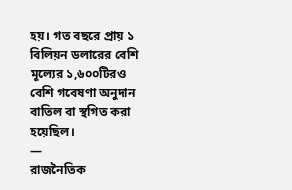হয়। গত বছরে প্রায় ১ বিলিয়ন ডলারের বেশি মূল্যের ১,৬০০টিরও বেশি গবেষণা অনুদান বাতিল বা স্থগিত করা হয়েছিল।
—
রাজনৈতিক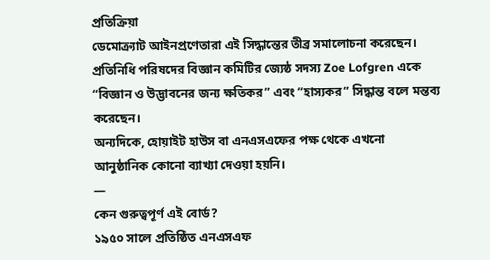প্রতিক্রিয়া
ডেমোক্র্যাট আইনপ্রণেতারা এই সিদ্ধান্তের তীব্র সমালোচনা করেছেন। প্রতিনিধি পরিষদের বিজ্ঞান কমিটির জ্যেষ্ঠ সদস্য Zoe Lofgren একে “বিজ্ঞান ও উদ্ভাবনের জন্য ক্ষতিকর” এবং “হাস্যকর” সিদ্ধান্ত বলে মন্তব্য করেছেন।
অন্যদিকে, হোয়াইট হাউস বা এনএসএফের পক্ষ থেকে এখনো আনুষ্ঠানিক কোনো ব্যাখ্যা দেওয়া হয়নি।
—
কেন গুরুত্বপূর্ণ এই বোর্ড?
১৯৫০ সালে প্রতিষ্ঠিত এনএসএফ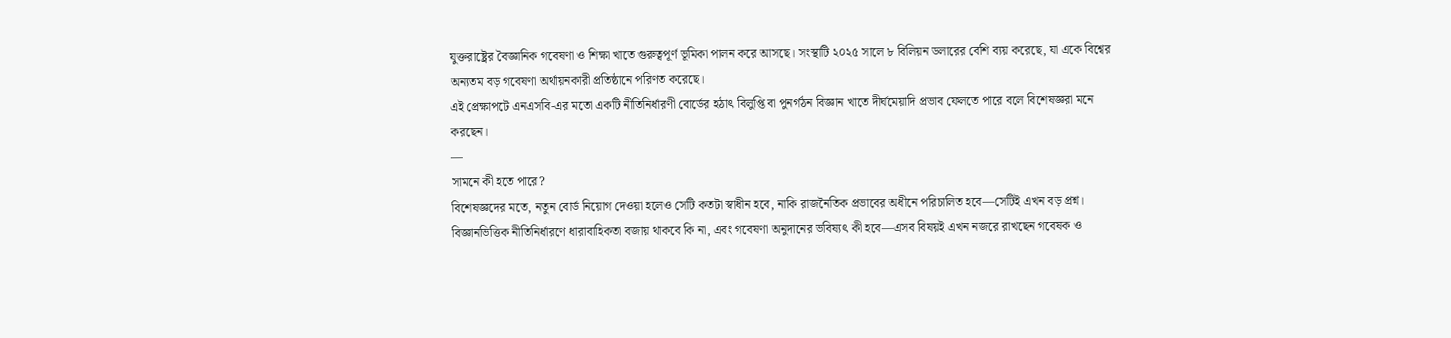যুক্তরাষ্ট্রের বৈজ্ঞানিক গবেষণা ও শিক্ষা খাতে গুরুত্বপূর্ণ ভূমিকা পালন করে আসছে। সংস্থাটি ২০২৫ সালে ৮ বিলিয়ন ডলারের বেশি ব্যয় করেছে, যা একে বিশ্বের অন্যতম বড় গবেষণা অর্থায়নকারী প্রতিষ্ঠানে পরিণত করেছে।
এই প্রেক্ষাপটে এনএসবি-এর মতো একটি নীতিনির্ধারণী বোর্ডের হঠাৎ বিলুপ্তি বা পুনর্গঠন বিজ্ঞান খাতে দীর্ঘমেয়াদি প্রভাব ফেলতে পারে বলে বিশেষজ্ঞরা মনে করছেন।
—
সামনে কী হতে পারে?
বিশেষজ্ঞদের মতে, নতুন বোর্ড নিয়োগ দেওয়া হলেও সেটি কতটা স্বাধীন হবে, নাকি রাজনৈতিক প্রভাবের অধীনে পরিচালিত হবে—সেটিই এখন বড় প্রশ্ন।
বিজ্ঞানভিত্তিক নীতিনির্ধারণে ধারাবাহিকতা বজায় থাকবে কি না, এবং গবেষণা অনুদানের ভবিষ্যৎ কী হবে—এসব বিষয়ই এখন নজরে রাখছেন গবেষক ও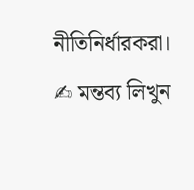নীতিনির্ধারকরা।
✍ মন্তব্য লিখুন